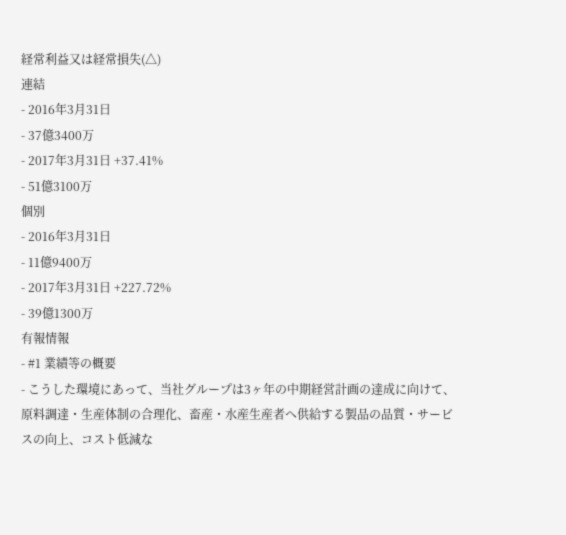経常利益又は経常損失(△)
連結
- 2016年3月31日
- 37億3400万
- 2017年3月31日 +37.41%
- 51億3100万
個別
- 2016年3月31日
- 11億9400万
- 2017年3月31日 +227.72%
- 39億1300万
有報情報
- #1 業績等の概要
- こうした環境にあって、当社グループは3ヶ年の中期経営計画の達成に向けて、原料調達・生産体制の合理化、畜産・水産生産者へ供給する製品の品質・サービスの向上、コスト低減な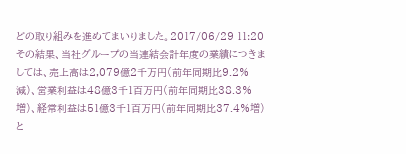どの取り組みを進めてまいりました。2017/06/29 11:20
その結果、当社グループの当連結会計年度の業績につきましては、売上高は2,079億2千万円(前年同期比9.2%減)、営業利益は48億3千1百万円(前年同期比38.3%増)、経常利益は51億3千1百万円(前年同期比37.4%増)と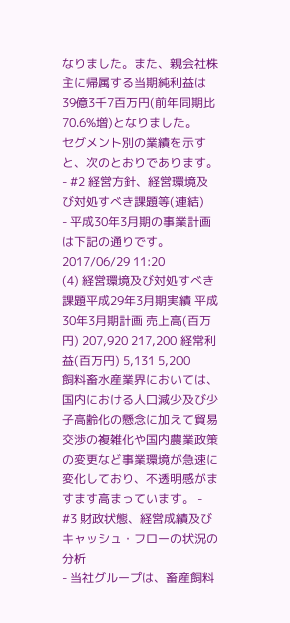なりました。また、親会社株主に帰属する当期純利益は39億3千7百万円(前年同期比70.6%増)となりました。
セグメント別の業績を示すと、次のとおりであります。 - #2 経営方針、経営環境及び対処すべき課題等(連結)
- 平成30年3月期の事業計画は下記の通りです。2017/06/29 11:20
(4) 経営環境及び対処すべき課題平成29年3月期実績 平成30年3月期計画 売上高(百万円) 207,920 217,200 経常利益(百万円) 5,131 5,200
飼料畜水産業界においては、国内における人口減少及び少子高齢化の懸念に加えて貿易交渉の複雑化や国内農業政策の変更など事業環境が急速に変化しており、不透明感がますます高まっています。 - #3 財政状態、経営成績及びキャッシュ・フローの状況の分析
- 当社グループは、畜産飼料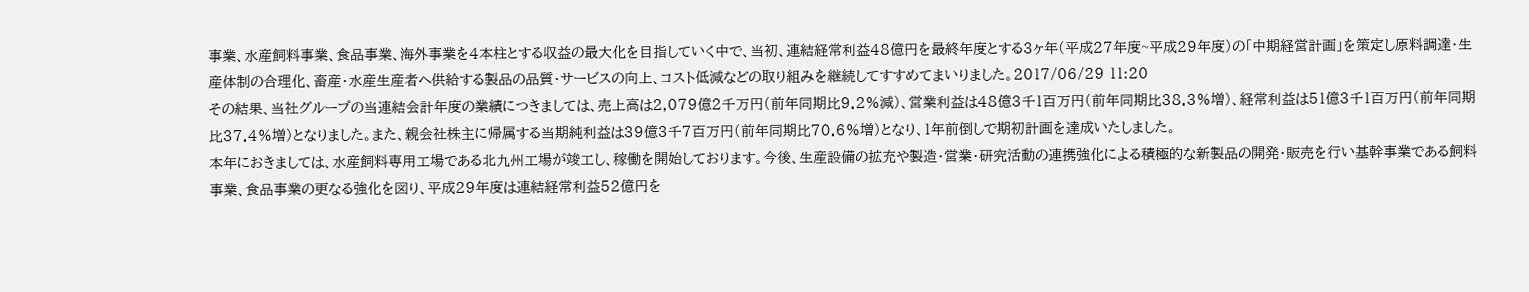事業、水産飼料事業、食品事業、海外事業を4本柱とする収益の最大化を目指していく中で、当初、連結経常利益48億円を最終年度とする3ヶ年(平成27年度~平成29年度)の「中期経営計画」を策定し原料調達・生産体制の合理化、畜産・水産生産者へ供給する製品の品質・サービスの向上、コスト低減などの取り組みを継続してすすめてまいりました。2017/06/29 11:20
その結果、当社グループの当連結会計年度の業績につきましては、売上高は2,079億2千万円(前年同期比9.2%減)、営業利益は48億3千1百万円(前年同期比38.3%増)、経常利益は51億3千1百万円(前年同期比37.4%増)となりました。また、親会社株主に帰属する当期純利益は39億3千7百万円(前年同期比70.6%増)となり、1年前倒しで期初計画を達成いたしました。
本年におきましては、水産飼料専用工場である北九州工場が竣工し、稼働を開始しております。今後、生産設備の拡充や製造・営業・研究活動の連携強化による積極的な新製品の開発・販売を行い基幹事業である飼料事業、食品事業の更なる強化を図り、平成29年度は連結経常利益52億円を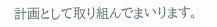計画として取り組んでまいります。